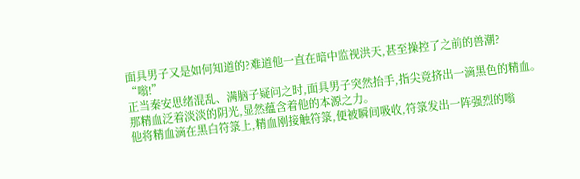面具男子又是如何知道的?难道他一直在暗中监视洪天,甚至操控了之前的兽潮?
“嗡!”
正当秦安思绪混乱、满脑子疑问之时,面具男子突然抬手,指尖竟挤出一滴黑色的精血。
那精血泛着淡淡的阴光,显然蕴含着他的本源之力。
他将精血滴在黑白符箓上,精血刚接触符箓,便被瞬间吸收,符箓发出一阵强烈的嗡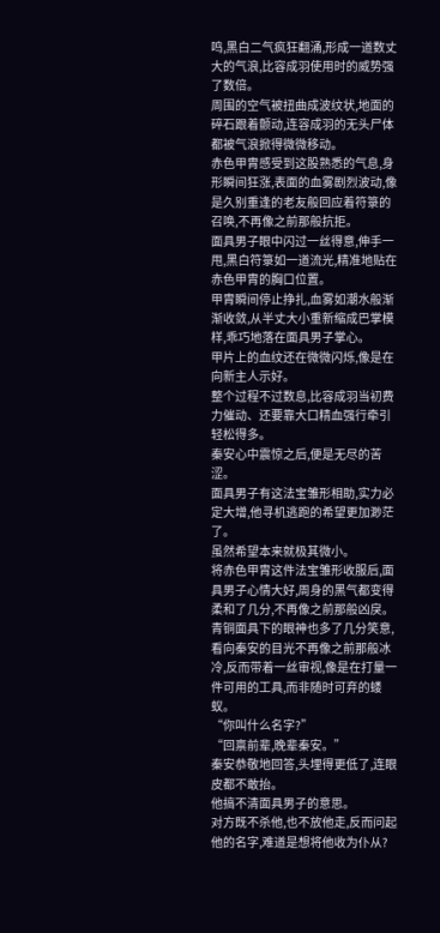鸣,黑白二气疯狂翻涌,形成一道数丈大的气浪,比容成羽使用时的威势强了数倍。
周围的空气被扭曲成波纹状,地面的碎石跟着颤动,连容成羽的无头尸体都被气浪掀得微微移动。
赤色甲胄感受到这股熟悉的气息,身形瞬间狂涨,表面的血雾剧烈波动,像是久别重逢的老友般回应着符箓的召唤,不再像之前那般抗拒。
面具男子眼中闪过一丝得意,伸手一甩,黑白符箓如一道流光,精准地贴在赤色甲胄的胸口位置。
甲胄瞬间停止挣扎,血雾如潮水般渐渐收敛,从半丈大小重新缩成巴掌模样,乖巧地落在面具男子掌心。
甲片上的血纹还在微微闪烁,像是在向新主人示好。
整个过程不过数息,比容成羽当初费力催动、还要靠大口精血强行牵引轻松得多。
秦安心中震惊之后,便是无尽的苦涩。
面具男子有这法宝雏形相助,实力必定大增,他寻机逃跑的希望更加渺茫了。
虽然希望本来就极其微小。
将赤色甲胄这件法宝雏形收服后,面具男子心情大好,周身的黑气都变得柔和了几分,不再像之前那般凶戾。
青铜面具下的眼神也多了几分笑意,看向秦安的目光不再像之前那般冰冷,反而带着一丝审视,像是在打量一件可用的工具,而非随时可弃的蝼蚁。
“你叫什么名字?”
“回禀前辈,晚辈秦安。”
秦安恭敬地回答,头埋得更低了,连眼皮都不敢抬。
他搞不清面具男子的意思。
对方既不杀他,也不放他走,反而问起他的名字,难道是想将他收为仆从?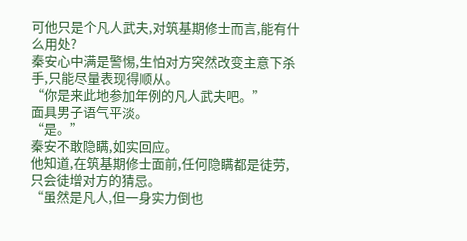可他只是个凡人武夫,对筑基期修士而言,能有什么用处?
秦安心中满是警惕,生怕对方突然改变主意下杀手,只能尽量表现得顺从。
“你是来此地参加年例的凡人武夫吧。”
面具男子语气平淡。
“是。”
秦安不敢隐瞒,如实回应。
他知道,在筑基期修士面前,任何隐瞒都是徒劳,只会徒增对方的猜忌。
“虽然是凡人,但一身实力倒也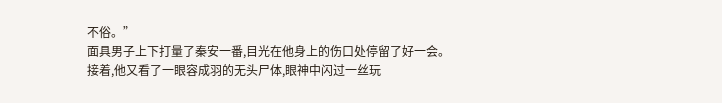不俗。”
面具男子上下打量了秦安一番,目光在他身上的伤口处停留了好一会。
接着,他又看了一眼容成羽的无头尸体,眼神中闪过一丝玩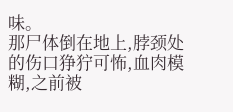味。
那尸体倒在地上,脖颈处的伤口狰狞可怖,血肉模糊,之前被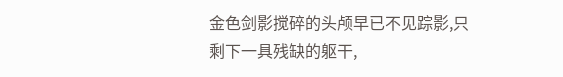金色剑影搅碎的头颅早已不见踪影,只剩下一具残缺的躯干,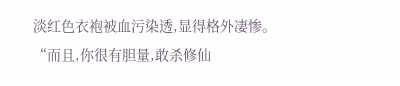淡红色衣袍被血污染透,显得格外凄惨。
“而且,你很有胆量,敢杀修仙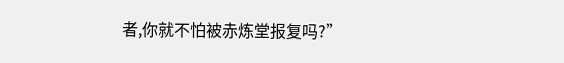者,你就不怕被赤炼堂报复吗?”